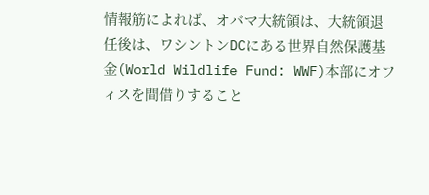情報筋によれば、オバマ大統領は、大統領退任後は、ワシントンDCにある世界自然保護基金(World Wildlife Fund: WWF)本部にオフィスを間借りすること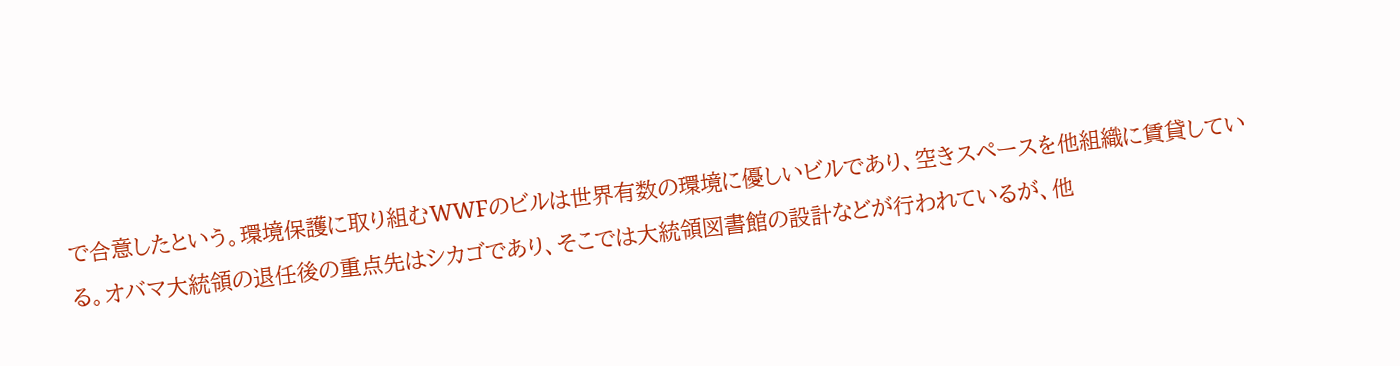で合意したという。環境保護に取り組むWWFのビルは世界有数の環境に優しいビルであり、空きスペースを他組織に賃貸している。オバマ大統領の退任後の重点先はシカゴであり、そこでは大統領図書館の設計などが行われているが、他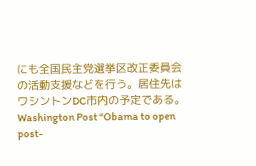にも全国民主党選挙区改正委員会の活動支援などを行う。居住先はワシントンDC市内の予定である。
Washington Post “Obama to open post-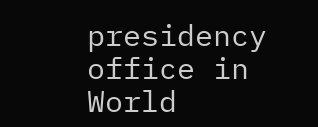presidency office in World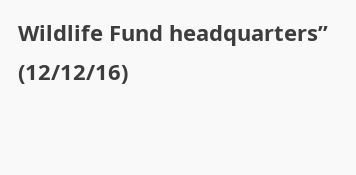Wildlife Fund headquarters” (12/12/16)